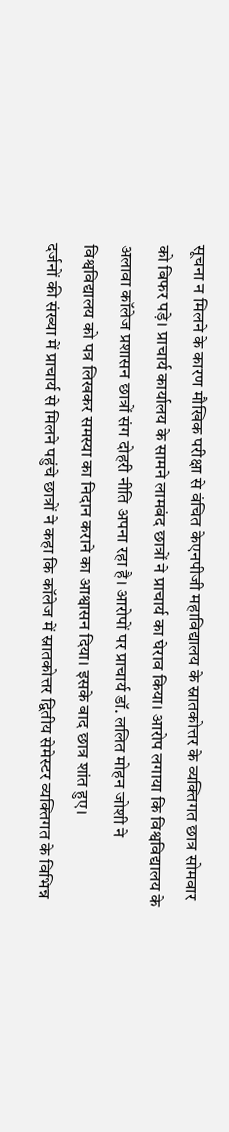सूचना न मिलने के कारण मौखिक परीक्षा से वंचित केएनपीजी महाविद्यालय के स्नातकोत्तर के व्यक्तिगत छात्र सोमवार को बिफर पड़े। प्राचार्य कार्यालय के सामने लामबंद छात्रों ने प्राचार्य का घेराव किया। आरोप लगाया कि विश्वविद्यालय के अलावा कॉलेज प्रशासन छात्रों संग दोहरी नीति अपना रहा है। आरोपों पर प्राचार्य डॉ. ललित मोहन जोशी ने विश्वविद्यालय को पत्र लिखकर समस्या का निदान कराने का आश्वासन दिया। इसके बाद छात्र शांत हुए।
दर्जनों की संख्या में प्राचार्य से मिलने पहुंचे छात्रों ने कहा कि कॉलेज में स्नातकोत्तर द्वितीय सेमेस्टर व्यक्तिगत के विभिन्न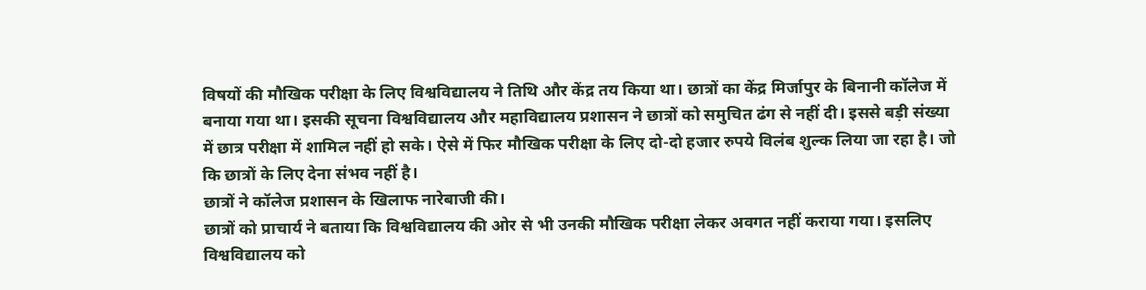विषयों की मौखिक परीक्षा के लिए विश्वविद्यालय ने तिथि और केंद्र तय किया था। छात्रों का केंद्र मिर्जापुर के बिनानी कॉलेज में बनाया गया था। इसकी सूचना विश्वविद्यालय और महाविद्यालय प्रशासन ने छात्रों को समुचित ढंग से नहीं दी। इससे बड़ी संख्या में छात्र परीक्षा में शामिल नहीं हो सके। ऐसे में फिर मौखिक परीक्षा के लिए दो-दो हजार रुपये विलंब शुल्क लिया जा रहा है। जो कि छात्रों के लिए देना संभव नहीं है।
छात्रों ने कॉलेज प्रशासन के खिलाफ नारेबाजी की।
छात्रों को प्राचार्य ने बताया कि विश्वविद्यालय की ओर से भी उनकी मौखिक परीक्षा लेकर अवगत नहीं कराया गया। इसलिए विश्वविद्यालय को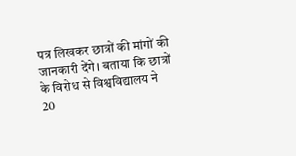पत्र लिखकर छात्रों की मांगों की जानकारी देंगे। बताया कि छात्रों के विरोध से विश्वविद्यालय ने 20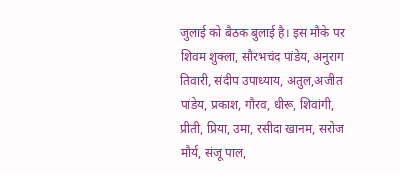जुलाई को बैठक बुलाई है। इस मौके पर शिवम शुक्ला, सौरभचंद पांडेय, अनुराग तिवारी, संदीप उपाध्याय, अतुल,अजीत पांडेय, प्रकाश, गौरव, धीरू, शिवांगी, प्रीती, प्रिया, उमा, रसीदा खानम, सरोज मौर्य, संजू पाल,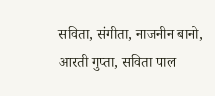सविता, संगीता, नाजनीन बानो, आरती गुप्ता, सविता पाल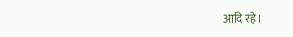आदि रहे।